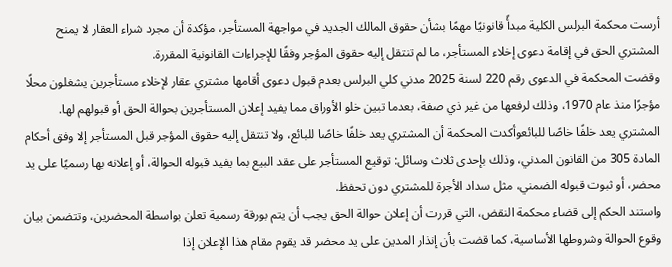أرست محكمة البرلس الكلية مبدأً قانونيًا مهمًا بشأن حقوق المالك الجديد في مواجهة المستأجر، مؤكدة أن مجرد شراء العقار لا يمنح المشتري الحق في إقامة دعوى إخلاء المستأجر، ما لم تنتقل إليه حقوق المؤجر وفقًا للإجراءات القانونية المقررة.
وقضت المحكمة في الدعوى رقم 220 لسنة 2025 مدني كلي البرلس بعدم قبول دعوى أقامها مشتري عقار لإخلاء مستأجرين يشغلون محلًا مؤجرًا منذ عام 1970، وذلك لرفعها من غير ذي صفة، بعدما تبين خلو الأوراق مما يفيد إعلان المستأجرين بحوالة الحق أو قبولهم لها.
المشتري يعد خلفًا خاصًا للبائعوأكدت المحكمة أن المشتري يعد خلفًا خاصًا للبائع، ولا تنتقل إليه حقوق المؤجر قبل المستأجر إلا وفق أحكام المادة 305 من القانون المدني، وذلك بإحدى ثلاث وسائل: توقيع المستأجر على عقد البيع بما يفيد قبوله الحوالة، أو إعلانه بها رسميًا على يد محضر، أو ثبوت قبوله الضمني، مثل سداد الأجرة للمشتري دون تحفظ.
واستند الحكم إلى قضاء محكمة النقض، التي قررت أن إعلان حوالة الحق يجب أن يتم بورقة رسمية تعلن بواسطة المحضرين، وتتضمن بيان وقوع الحوالة وشروطها الأساسية، كما قضت بأن إنذار المدين على يد محضر قد يقوم مقام هذا الإعلان إذا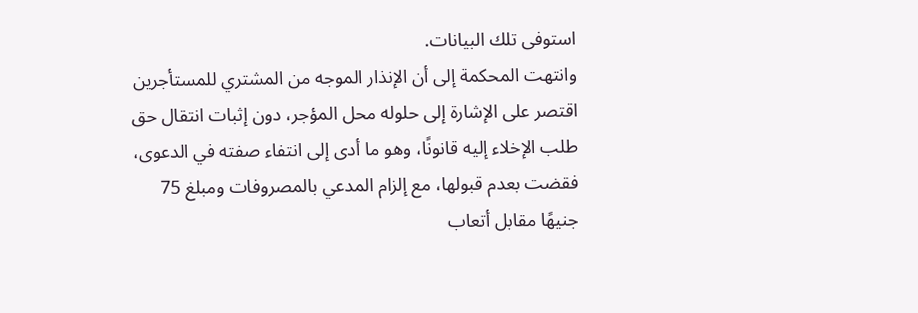استوفى تلك البيانات.
وانتهت المحكمة إلى أن الإنذار الموجه من المشتري للمستأجرين اقتصر على الإشارة إلى حلوله محل المؤجر، دون إثبات انتقال حق طلب الإخلاء إليه قانونًا، وهو ما أدى إلى انتفاء صفته في الدعوى، فقضت بعدم قبولها، مع إلزام المدعي بالمصروفات ومبلغ 75 جنيهًا مقابل أتعاب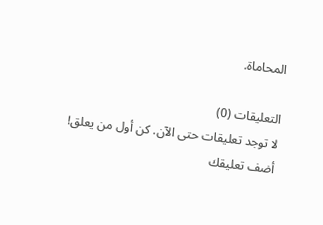المحاماة.

التعليقات (0)
لا توجد تعليقات حتى الآن. كن أول من يعلق!
أضف تعليقك